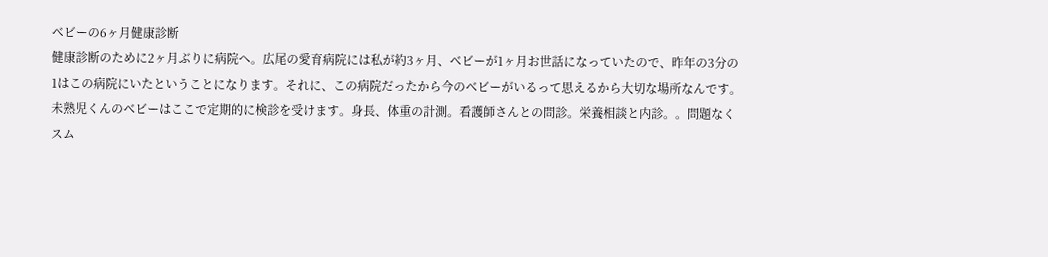ベビーの6ヶ月健康診断
健康診断のために2ヶ月ぶりに病院へ。広尾の愛育病院には私が約3ヶ月、ベビーが1ヶ月お世話になっていたので、昨年の3分の1はこの病院にいたということになります。それに、この病院だったから今のベビーがいるって思えるから大切な場所なんです。
未熟児くんのベビーはここで定期的に検診を受けます。身長、体重の計測。看護師さんとの問診。栄養相談と内診。。問題なくスム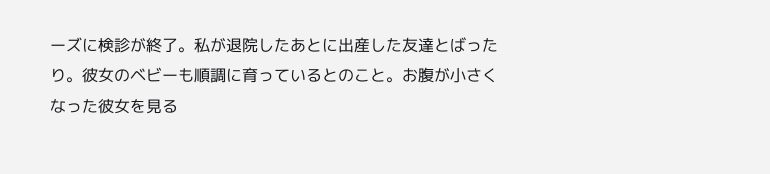ーズに検診が終了。私が退院したあとに出産した友達とばったり。彼女のベビーも順調に育っているとのこと。お腹が小さくなった彼女を見る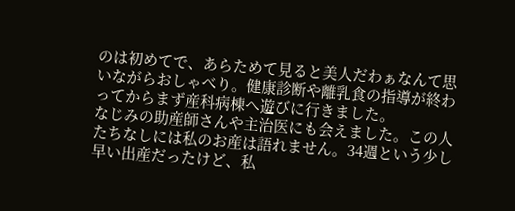のは初めてで、あらためて見ると美人だわぁなんて思いながらおしゃべり。健康診断や離乳食の指導が終わってからまず産科病棟へ遊びに行きました。
なじみの助産師さんや主治医にも会えました。この人たちなしには私のお産は語れません。34週という少し早い出産だったけど、私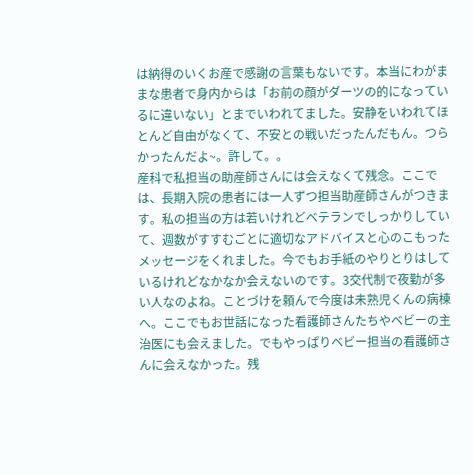は納得のいくお産で感謝の言葉もないです。本当にわがままな患者で身内からは「お前の顔がダーツの的になっているに違いない」とまでいわれてました。安静をいわれてほとんど自由がなくて、不安との戦いだったんだもん。つらかったんだよ~。許して。。
産科で私担当の助産師さんには会えなくて残念。ここでは、長期入院の患者には一人ずつ担当助産師さんがつきます。私の担当の方は若いけれどベテランでしっかりしていて、週数がすすむごとに適切なアドバイスと心のこもったメッセージをくれました。今でもお手紙のやりとりはしているけれどなかなか会えないのです。3交代制で夜勤が多い人なのよね。ことづけを頼んで今度は未熟児くんの病棟へ。ここでもお世話になった看護師さんたちやベビーの主治医にも会えました。でもやっぱりベビー担当の看護師さんに会えなかった。残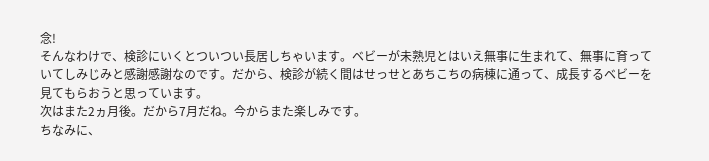念!
そんなわけで、検診にいくとついつい長居しちゃいます。ベビーが未熟児とはいえ無事に生まれて、無事に育っていてしみじみと感謝感謝なのです。だから、検診が続く間はせっせとあちこちの病棟に通って、成長するベビーを見てもらおうと思っています。
次はまた2ヵ月後。だから7月だね。今からまた楽しみです。
ちなみに、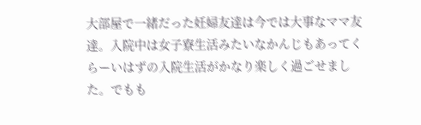大部屋で一緒だった妊婦友達は今では大事なママ友達。入院中は女子寮生活みたいなかんじもあってくらーいはずの入院生活がかなり楽しく過ごせました。でもも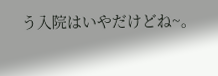う入院はいやだけどね~。